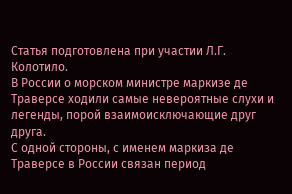Cтатья подготовлена при участии Л.Г. Колотило.
В России о морском министре маркизе де Траверсе ходили самые невероятные слухи и легенды, порой взаимоисключающие друг друга.
С одной стороны, с именем маркиза де Траверсе в России связан период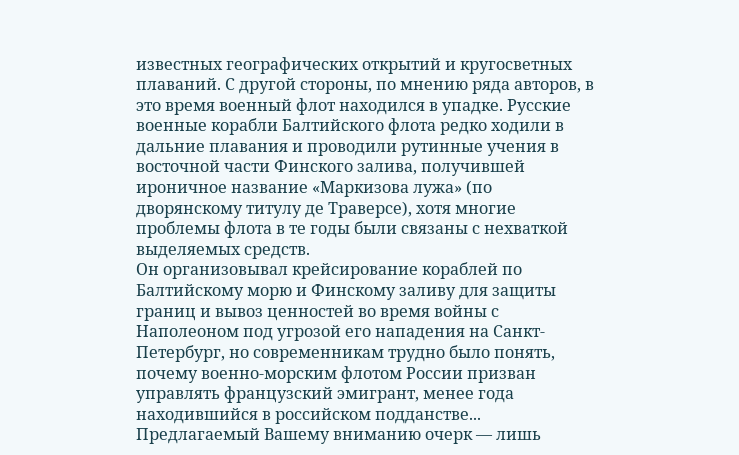известных географических открытий и кругосветных плаваний. С другой стороны, по мнению ряда авторов, в это время военный флот находился в упадке. Русские военные корабли Балтийского флота редко ходили в дальние плавания и проводили рутинные учения в восточной части Финского залива, получившей ироничное название «Маркизова лужа» (по дворянскому титулу де Траверсе), хотя многие проблемы флота в те годы были связаны с нехваткой выделяемых средств.
Он организовывал крейсирование кораблей по Балтийскому морю и Финскому заливу для защиты границ и вывоз ценностей во время войны с Наполеоном под угрозой его нападения на Санкт-Петербург, но современникам трудно было понять, почему военно-морским флотом России призван управлять французский эмигрант, менее года находившийся в российском подданстве...
Предлагаемый Вашему вниманию очерк — лишь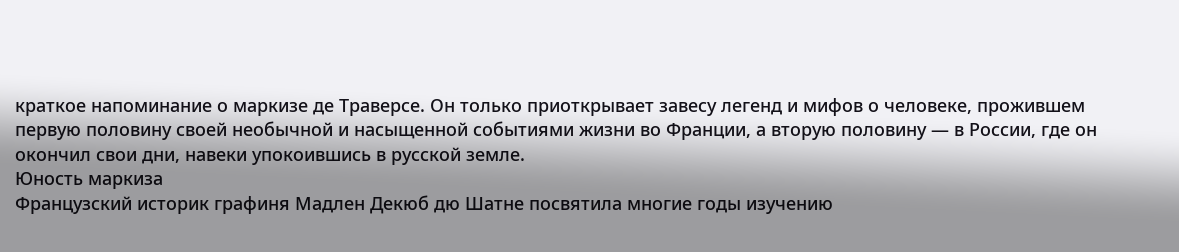краткое напоминание о маркизе де Траверсе. Он только приоткрывает завесу легенд и мифов о человеке, прожившем первую половину своей необычной и насыщенной событиями жизни во Франции, а вторую половину — в России, где он окончил свои дни, навеки упокоившись в русской земле.
Юность маркиза
Французский историк графиня Мадлен Декюб дю Шатне посвятила многие годы изучению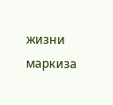жизни маркиза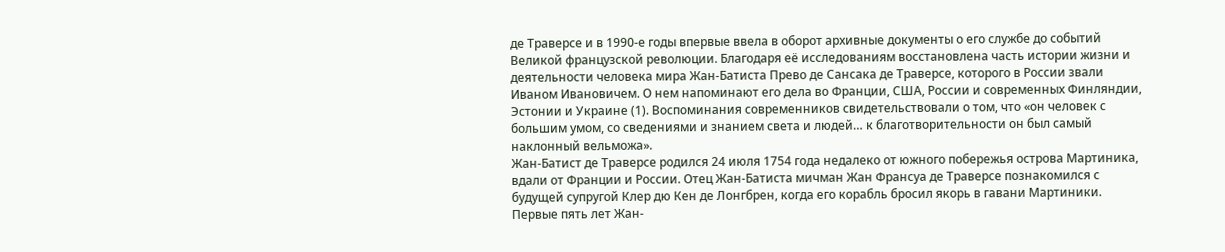де Траверсе и в 1990-е годы впервые ввела в оборот архивные документы о его службе до событий Великой французской революции. Благодаря её исследованиям восстановлена часть истории жизни и деятельности человека мира Жан-Батиста Прево де Сансака де Траверсе, которого в России звали Иваном Ивановичем. О нем напоминают его дела во Франции, США, России и современных Финляндии, Эстонии и Украине (1). Воспоминания современников свидетельствовали о том, что «он человек с большим умом, со сведениями и знанием света и людей… к благотворительности он был самый наклонный вельможа».
Жан-Батист де Траверсе родился 24 июля 1754 года недалеко от южного побережья острова Мартиника, вдали от Франции и России. Отец Жан-Батиста мичман Жан Франсуа де Траверсе познакомился с будущей супругой Клер дю Кен де Лонгбрен, когда его корабль бросил якорь в гавани Мартиники. Первые пять лет Жан-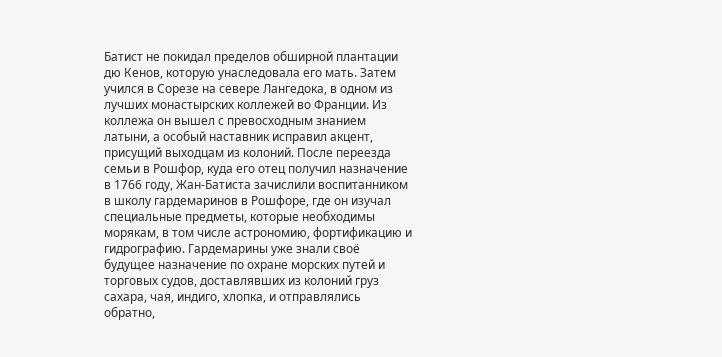Батист не покидал пределов обширной плантации дю Кенов, которую унаследовала его мать. Затем учился в Сорезе на севере Лангедока, в одном из лучших монастырских коллежей во Франции. Из коллежа он вышел с превосходным знанием латыни, а особый наставник исправил акцент, присущий выходцам из колоний. После переезда семьи в Рошфор, куда его отец получил назначение в 1766 году, Жан-Батиста зачислили воспитанником в школу гардемаринов в Рошфоре, где он изучал специальные предметы, которые необходимы морякам, в том числе астрономию, фортификацию и гидрографию. Гардемарины уже знали своё будущее назначение по охране морских путей и торговых судов, доставлявших из колоний груз сахара, чая, индиго, хлопка, и отправлялись обратно,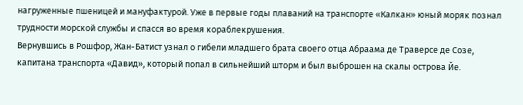нагруженные пшеницей и мануфактурой. Уже в первые годы плаваний на транспорте «Калкан» юный моряк познал трудности морской службы и спасся во время кораблекрушения.
Вернувшись в Рошфор, Жан-Батист узнал о гибели младшего брата своего отца Абраама де Траверсе де Созе, капитана транспорта «Давид», который попал в сильнейший шторм и был выброшен на скалы острова Йе.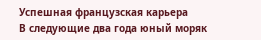Успешная французская карьера
В следующие два года юный моряк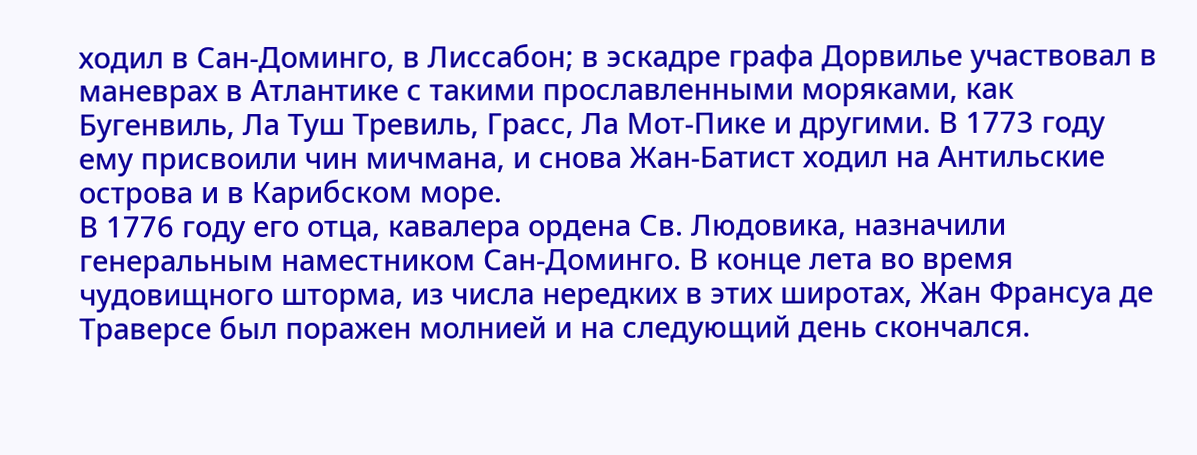ходил в Сан-Доминго, в Лиссабон; в эскадре графа Дорвилье участвовал в маневрах в Атлантике с такими прославленными моряками, как Бугенвиль, Ла Туш Тревиль, Грасс, Ла Мот-Пике и другими. В 1773 году ему присвоили чин мичмана, и снова Жан-Батист ходил на Антильские острова и в Карибском море.
В 1776 году его отца, кавалера ордена Св. Людовика, назначили генеральным наместником Сан-Доминго. В конце лета во время чудовищного шторма, из числа нередких в этих широтах, Жан Франсуа де Траверсе был поражен молнией и на следующий день скончался.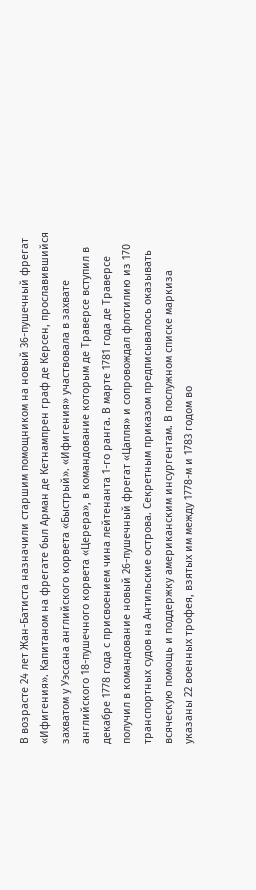В возрасте 24 лет Жан-Батиста назначили старшим помощником на новый 36-пушечный фрегат «Ифигения». Капитаном на фрегате был Арман де Кетнампрен граф де Керсен, прославившийся захватом у Уэссана английского корвета «Быстрый». «Ифигения» участвовала в захвате английского 18-пушечного корвета «Церера», в командование которым де Траверсе вступил в декабре 1778 года с присвоением чина лейтенанта 1-го ранга. В марте 1781 года де Траверсе получил в командование новый 26-пушечный фрегат «Цапля» и сопровождал флотилию из 170 транспортных судов на Антильские острова. Секретным приказом предписывалось оказывать всяческую помощь и поддержку американским инсургентам. В послужном списке маркиза указаны 22 военных трофея, взятых им между 1778-м и 1783 годом во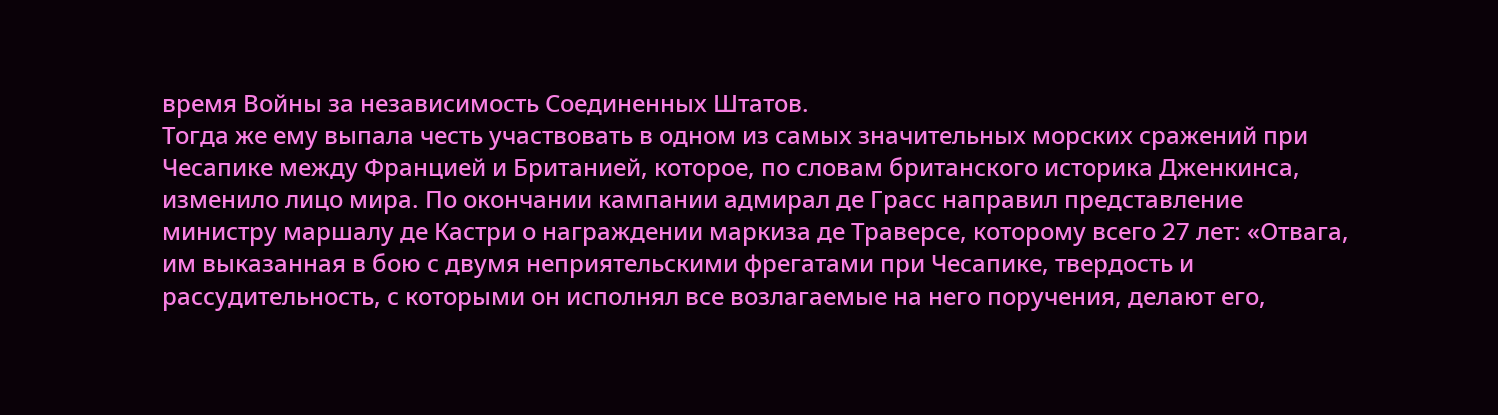время Войны за независимость Соединенных Штатов.
Тогда же ему выпала честь участвовать в одном из самых значительных морских сражений при Чесапике между Францией и Британией, которое, по словам британского историка Дженкинса, изменило лицо мира. По окончании кампании адмирал де Грасс направил представление министру маршалу де Кастри о награждении маркиза де Траверсе, которому всего 27 лет: «Отвага, им выказанная в бою с двумя неприятельскими фрегатами при Чесапике, твердость и рассудительность, с которыми он исполнял все возлагаемые на него поручения, делают его,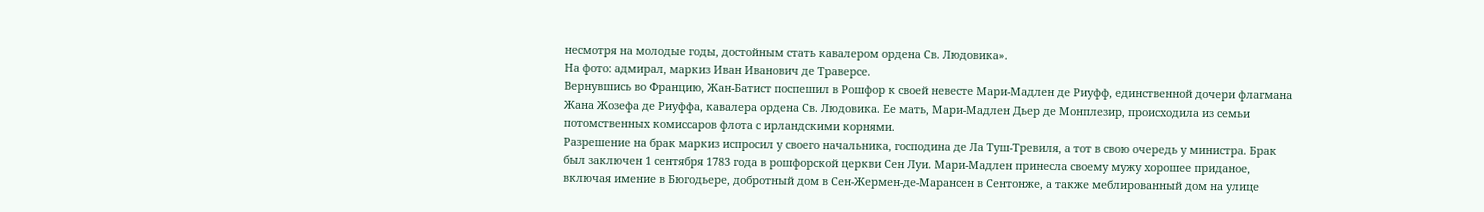несмотря на молодые годы, достойным стать кавалером ордена Св. Людовика».
На фото: адмирал, маркиз Иван Иванович де Траверсе.
Вернувшись во Францию, Жан-Батист поспешил в Рошфор к своей невесте Мари-Мадлен де Риуфф, единственной дочери флагмана Жана Жозефа де Риуффа, кавалера ордена Св. Людовика. Ее мать, Мари-Мадлен Дьер де Монплезир, происходила из семьи потомственных комиссаров флота с ирландскими корнями.
Разрешение на брак маркиз испросил у своего начальника, господина де Ла Туш-Тревиля, а тот в свою очередь у министра. Брак был заключен 1 сентября 1783 года в рошфорской церкви Сен Луи. Мари-Мадлен принесла своему мужу хорошее приданое, включая имение в Бюгодьере, добротный дом в Сен-Жермен-де-Марансен в Сентонже, а также меблированный дом на улице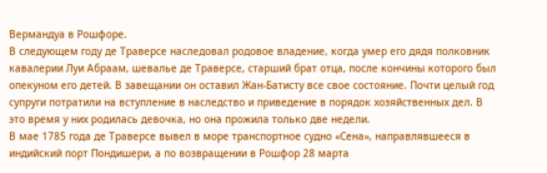Вермандуа в Рошфоре.
В следующем году де Траверсе наследовал родовое владение, когда умер его дядя полковник кавалерии Луи Абраам, шевалье де Траверсе, старший брат отца, после кончины которого был опекуном его детей. В завещании он оставил Жан-Батисту все свое состояние. Почти целый год супруги потратили на вступление в наследство и приведение в порядок хозяйственных дел. В это время у них родилась девочка, но она прожила только две недели.
В мае 1785 года де Траверсе вывел в море транспортное судно «Сена», направлявшееся в индийский порт Пондишери, а по возвращении в Рошфор 28 марта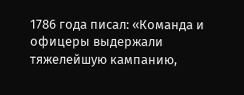1786 года писал: «Команда и офицеры выдержали тяжелейшую кампанию,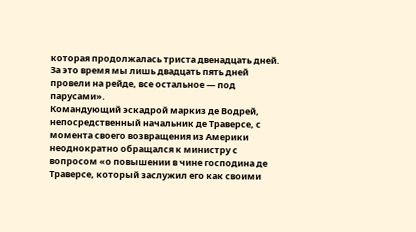которая продолжалась триста двенадцать дней. За это время мы лишь двадцать пять дней провели на рейде, все остальное — под парусами».
Командующий эскадрой маркиз де Водрей, непосредственный начальник де Траверсе, с момента своего возвращения из Америки неоднократно обращался к министру с вопросом «о повышении в чине господина де Траверсе, который заслужил его как своими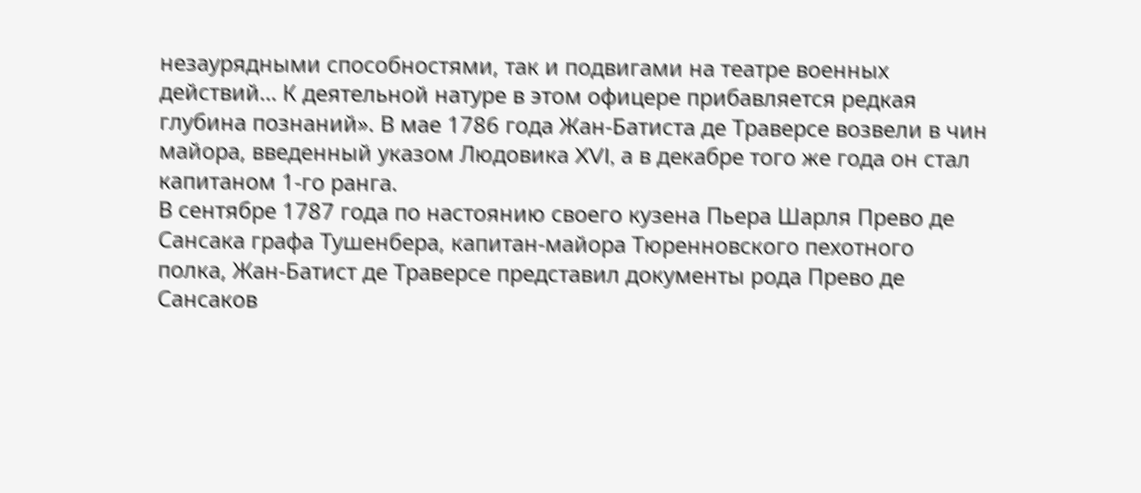незаурядными способностями, так и подвигами на театре военных действий… К деятельной натуре в этом офицере прибавляется редкая глубина познаний». В мае 1786 года Жан-Батиста де Траверсе возвели в чин майора, введенный указом Людовика XVI, а в декабре того же года он стал капитаном 1-го ранга.
В сентябре 1787 года по настоянию своего кузена Пьера Шарля Прево де Сансака графа Тушенбера, капитан-майора Тюренновского пехотного полка, Жан-Батист де Траверсе представил документы рода Прево де Сансаков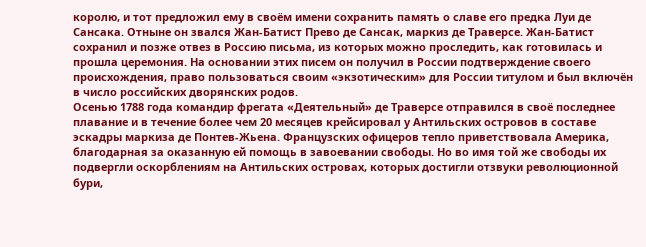королю, и тот предложил ему в своём имени сохранить память о славе его предка Луи де Сансака. Отныне он звался Жан-Батист Прево де Сансак, маркиз де Траверсе. Жан-Батист сохранил и позже отвез в Россию письма, из которых можно проследить, как готовилась и прошла церемония. На основании этих писем он получил в России подтверждение своего происхождения, право пользоваться своим «экзотическим» для России титулом и был включён в число российских дворянских родов.
Осенью 1788 года командир фрегата «Деятельный» де Траверсе отправился в своё последнее плавание и в течение более чем 20 месяцев крейсировал у Антильских островов в составе эскадры маркиза де Понтев-Жьена. Французских офицеров тепло приветствовала Америка, благодарная за оказанную ей помощь в завоевании свободы. Но во имя той же свободы их подвергли оскорблениям на Антильских островах, которых достигли отзвуки революционной бури,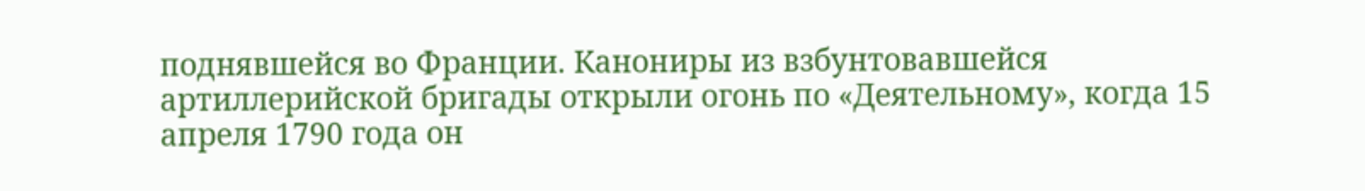поднявшейся во Франции. Канониры из взбунтовавшейся артиллерийской бригады открыли огонь по «Деятельному», когда 15 апреля 1790 года он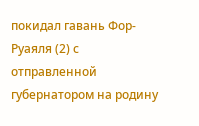покидал гавань Фор-Руаяля (2) с отправленной губернатором на родину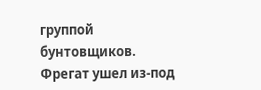группой бунтовщиков. Фрегат ушел из-под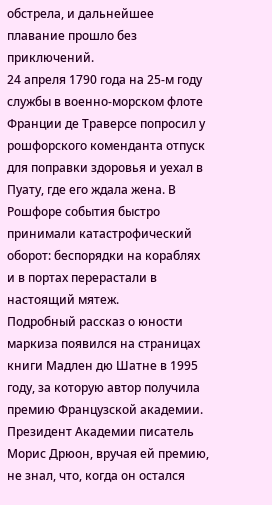обстрела, и дальнейшее плавание прошло без приключений.
24 апреля 1790 года на 25-м году службы в военно-морском флоте Франции де Траверсе попросил у рошфорского коменданта отпуск для поправки здоровья и уехал в Пуату, где его ждала жена. В Рошфоре события быстро принимали катастрофический оборот: беспорядки на кораблях и в портах перерастали в настоящий мятеж.
Подробный рассказ о юности маркиза появился на страницах книги Мадлен дю Шатне в 1995 году, за которую автор получила премию Французской академии. Президент Академии писатель Морис Дрюон, вручая ей премию, не знал, что, когда он остался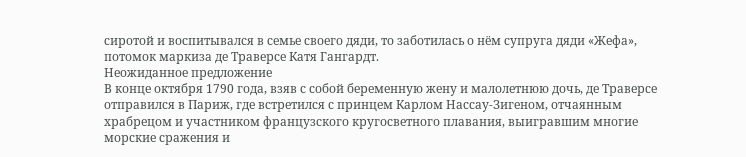сиротой и воспитывался в семье своего дяди, то заботилась о нём супруга дяди «Жефа», потомок маркиза де Траверсе Катя Гангардт.
Неожиданное предложение
В конце октября 1790 года, взяв с собой беременную жену и малолетнюю дочь, де Траверсе отправился в Париж, где встретился с принцем Карлом Нассау-Зигеном, отчаянным храбрецом и участником французского кругосветного плавания, выигравшим многие морские сражения и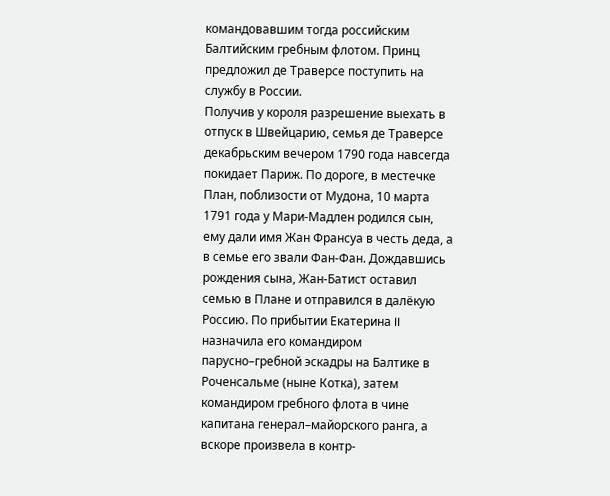командовавшим тогда российским Балтийским гребным флотом. Принц предложил де Траверсе поступить на службу в России.
Получив у короля разрешение выехать в отпуск в Швейцарию, семья де Траверсе декабрьским вечером 1790 года навсегда покидает Париж. По дороге, в местечке План, поблизости от Мудона, 10 марта 1791 года у Мари-Мадлен родился сын, ему дали имя Жан Франсуа в честь деда, а в семье его звали Фан-Фан. Дождавшись рождения сына, Жан-Батист оставил семью в Плане и отправился в далёкую Россию. По прибытии Екатерина II назначила его командиром парусно–гребной эскадры на Балтике в Роченсальме (ныне Котка), затем командиром гребного флота в чине капитана генерал–майорского ранга, а вскоре произвела в контр-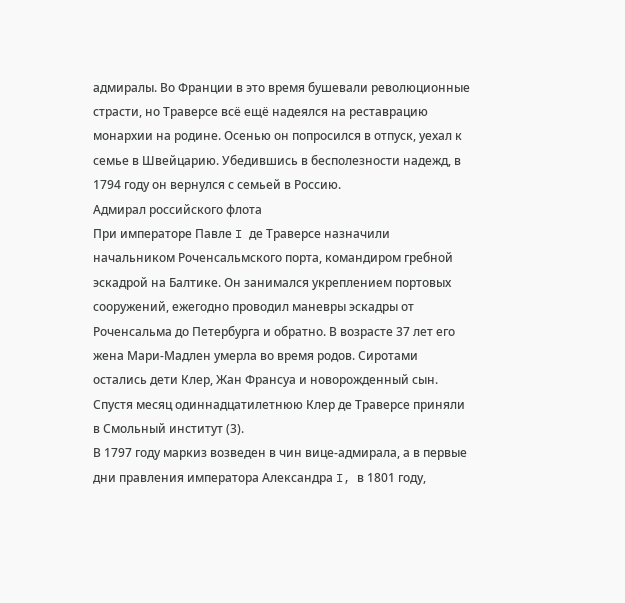адмиралы. Во Франции в это время бушевали революционные страсти, но Траверсе всё ещё надеялся на реставрацию монархии на родине. Осенью он попросился в отпуск, уехал к семье в Швейцарию. Убедившись в бесполезности надежд, в 1794 году он вернулся с семьей в Россию.
Адмирал российского флота
При императоре Павле I де Траверсе назначили начальником Роченсальмского порта, командиром гребной эскадрой на Балтике. Он занимался укреплением портовых сооружений, ежегодно проводил маневры эскадры от Роченсальма до Петербурга и обратно. В возрасте 37 лет его жена Мари-Мадлен умерла во время родов. Сиротами остались дети Клер, Жан Франсуа и новорожденный сын. Спустя месяц одиннадцатилетнюю Клер де Траверсе приняли в Смольный институт (3).
В 1797 году маркиз возведен в чин вице-адмирала, а в первые дни правления императора Александра I, в 1801 году,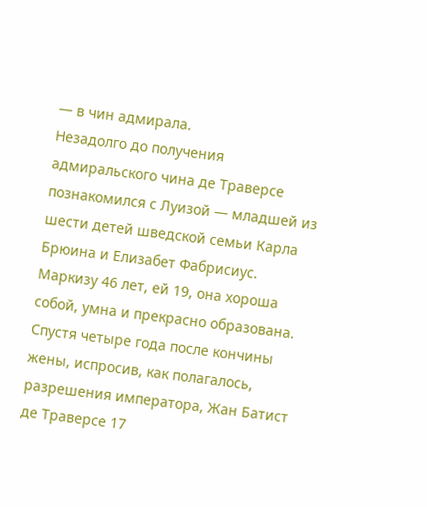— в чин адмирала.
Незадолго до получения адмиральского чина де Траверсе познакомился с Луизой — младшей из шести детей шведской семьи Карла Брюина и Елизабет Фабрисиус. Маркизу 46 лет, ей 19, она хороша собой, умна и прекрасно образована. Спустя четыре года после кончины жены, испросив, как полагалось, разрешения императора, Жан Батист де Траверсе 17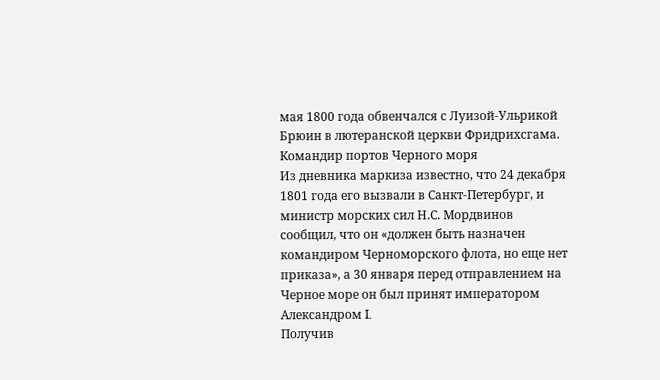мая 1800 года обвенчался с Луизой-Ульрикой Брюин в лютеранской церкви Фридрихсгама.
Командир портов Черного моря
Из дневника маркиза известно, что 24 декабря 1801 года его вызвали в Санкт-Петербург, и министр морских сил Н.С. Мордвинов сообщил, что он «должен быть назначен командиром Черноморского флота, но еще нет приказа», а 30 января перед отправлением на Черное море он был принят императором Александром I.
Получив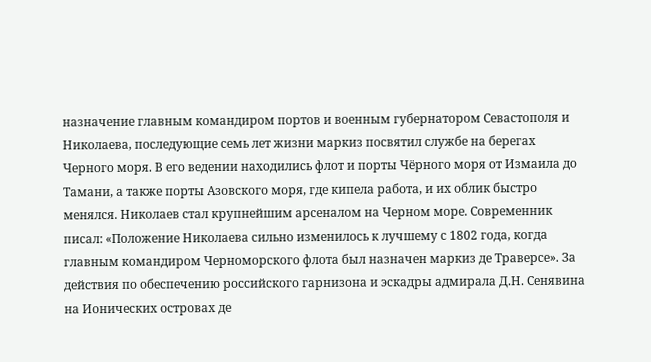назначение главным командиром портов и военным губернатором Севастополя и Николаева, последующие семь лет жизни маркиз посвятил службе на берегах Черного моря. В его ведении находились флот и порты Чёрного моря от Измаила до Тамани, а также порты Азовского моря, где кипела работа, и их облик быстро менялся. Николаев стал крупнейшим арсеналом на Черном море. Современник писал: «Положение Николаева сильно изменилось к лучшему с 1802 года, когда главным командиром Черноморского флота был назначен маркиз де Траверсе». За действия по обеспечению российского гарнизона и эскадры адмирала Д.Н. Сенявина на Ионических островах де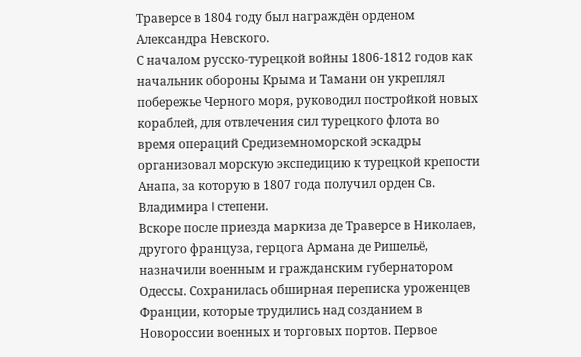Траверсе в 1804 году был награждён орденом Александра Невского.
С началом русско-турецкой войны 1806-1812 годов как начальник обороны Крыма и Тамани он укреплял побережье Черного моря, руководил постройкой новых кораблей, для отвлечения сил турецкого флота во время операций Средиземноморской эскадры организовал морскую экспедицию к турецкой крепости Анапа, за которую в 1807 года получил орден Св. Владимира I степени.
Вскоре после приезда маркиза де Траверсе в Николаев, другого француза, герцога Армана де Ришельё, назначили военным и гражданским губернатором Одессы. Сохранилась обширная переписка уроженцев Франции, которые трудились над созданием в Новороссии военных и торговых портов. Первое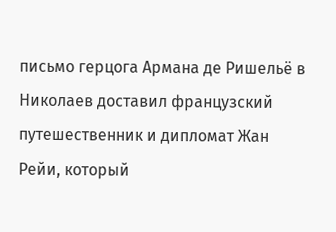письмо герцога Армана де Ришельё в Николаев доставил французский путешественник и дипломат Жан Рейи, который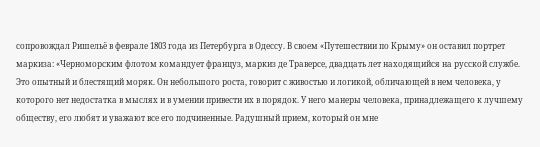сопровождал Ришельё в феврале 1803 года из Петербурга в Одессу. В своем «Путешествии по Крыму» он оставил портрет маркиза: «Черноморским флотом командует француз, маркиз де Траверсе, двадцать лет находящийся на русской службе. Это опытный и блестящий моряк. Он небольшого роста, говорит с живостью и логикой, обличающей в нем человека, у которого нет недостатка в мыслях и в умении привести их в порядок. У него манеры человека, принадлежащего к лучшему обществу, его любят и уважают все его подчиненные. Радушный прием, который он мне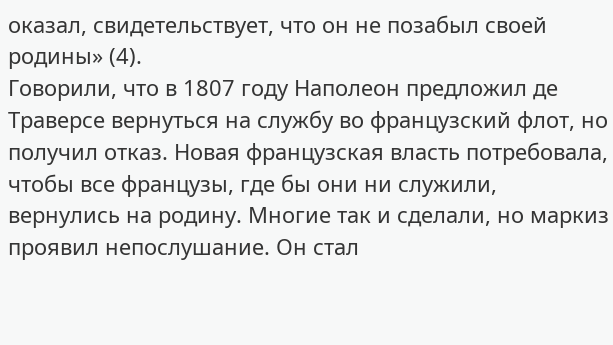оказал, свидетельствует, что он не позабыл своей родины» (4).
Говорили, что в 1807 году Наполеон предложил де Траверсе вернуться на службу во французский флот, но получил отказ. Новая французская власть потребовала, чтобы все французы, где бы они ни служили, вернулись на родину. Многие так и сделали, но маркиз проявил непослушание. Он стал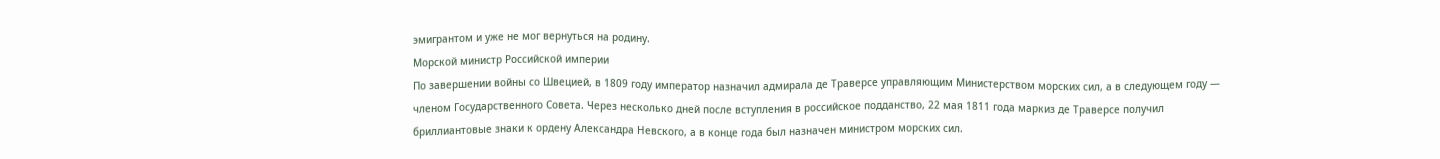эмигрантом и уже не мог вернуться на родину.
Морской министр Российской империи
По завершении войны со Швецией, в 1809 году император назначил адмирала де Траверсе управляющим Министерством морских сил, а в следующем году — членом Государственного Совета. Через несколько дней после вступления в российское подданство, 22 мая 1811 года маркиз де Траверсе получил бриллиантовые знаки к ордену Александра Невского, а в конце года был назначен министром морских сил.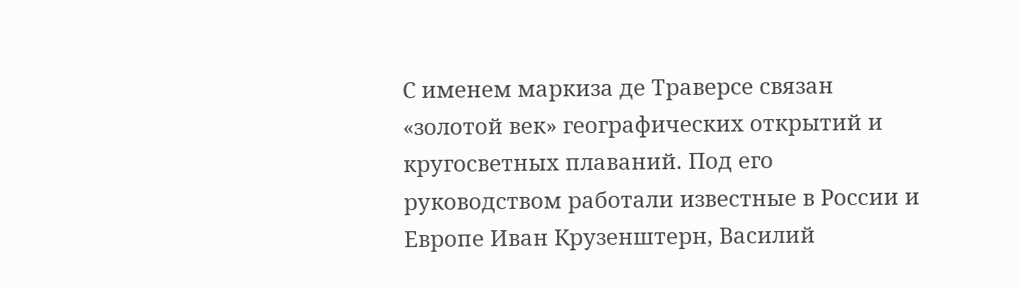С именем маркиза де Траверсе связан «золотой век» географических открытий и кругосветных плаваний. Под его руководством работали известные в России и Европе Иван Крузенштерн, Василий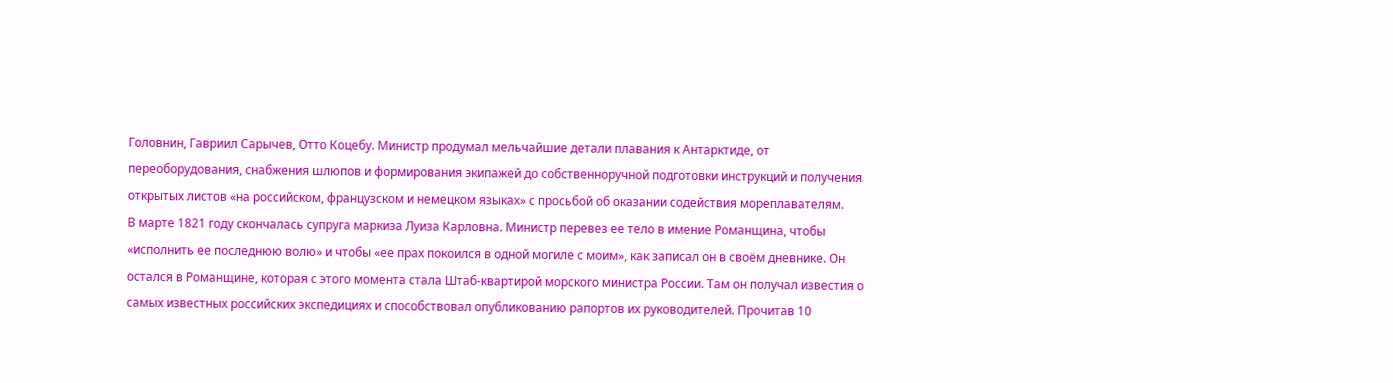Головнин, Гавриил Сарычев, Отто Коцебу. Министр продумал мельчайшие детали плавания к Антарктиде, от переоборудования, снабжения шлюпов и формирования экипажей до собственноручной подготовки инструкций и получения открытых листов «на российском, французском и немецком языках» с просьбой об оказании содействия мореплавателям.
В марте 1821 году скончалась супруга маркиза Луиза Карловна. Министр перевез ее тело в имение Романщина, чтобы «исполнить ее последнюю волю» и чтобы «ее прах покоился в одной могиле с моим», как записал он в своём дневнике. Он остался в Романщине, которая с этого момента стала Штаб-квартирой морского министра России. Там он получал известия о самых известных российских экспедициях и способствовал опубликованию рапортов их руководителей. Прочитав 10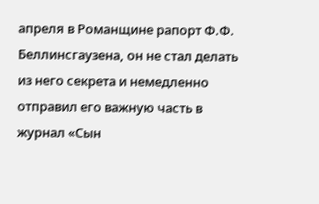апреля в Романщине рапорт Ф.Ф. Беллинсгаузена, он не стал делать из него секрета и немедленно отправил его важную часть в журнал «Сын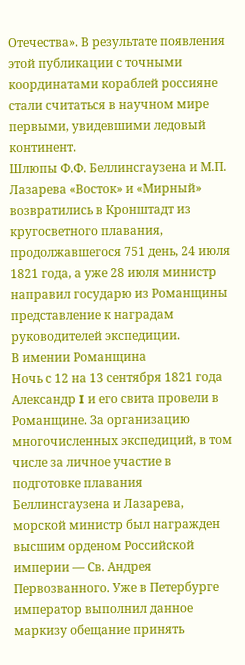Отечества». В результате появления этой публикации с точными координатами кораблей россияне стали считаться в научном мире первыми, увидевшими ледовый континент.
Шлюпы Ф.Ф. Беллинсгаузена и М.П. Лазарева «Восток» и «Мирный» возвратились в Кронштадт из кругосветного плавания, продолжавшегося 751 день, 24 июля 1821 года, а уже 28 июля министр направил государю из Романщины представление к наградам руководителей экспедиции.
В имении Романщина
Ночь с 12 на 13 сентября 1821 года Александр I и его свита провели в Романщине. За организацию многочисленных экспедиций, в том числе за личное участие в подготовке плавания Беллинсгаузена и Лазарева, морской министр был награжден высшим орденом Российской империи — Св. Андрея Первозванного. Уже в Петербурге император выполнил данное маркизу обещание принять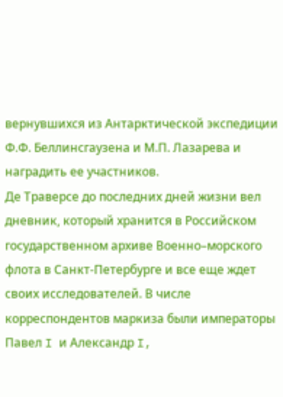вернувшихся из Антарктической экспедиции Ф.Ф. Беллинсгаузена и М.П. Лазарева и наградить ее участников.
Де Траверсе до последних дней жизни вел дневник, который хранится в Российском государственном архиве Военно–морского флота в Санкт-Петербурге и все еще ждет своих исследователей. В числе корреспондентов маркиза были императоры Павел I и Александр I,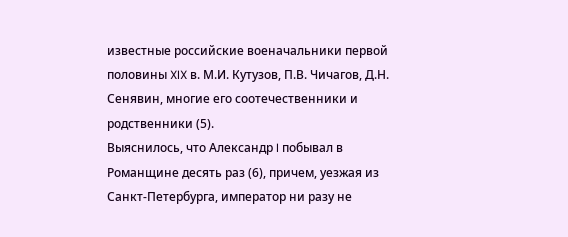известные российские военачальники первой половины XIX в. М.И. Кутузов, П.В. Чичагов, Д.Н. Сенявин, многие его соотечественники и родственники (5).
Выяснилось, что Александр I побывал в Романщине десять раз (6), причем, уезжая из Санкт-Петербурга, император ни разу не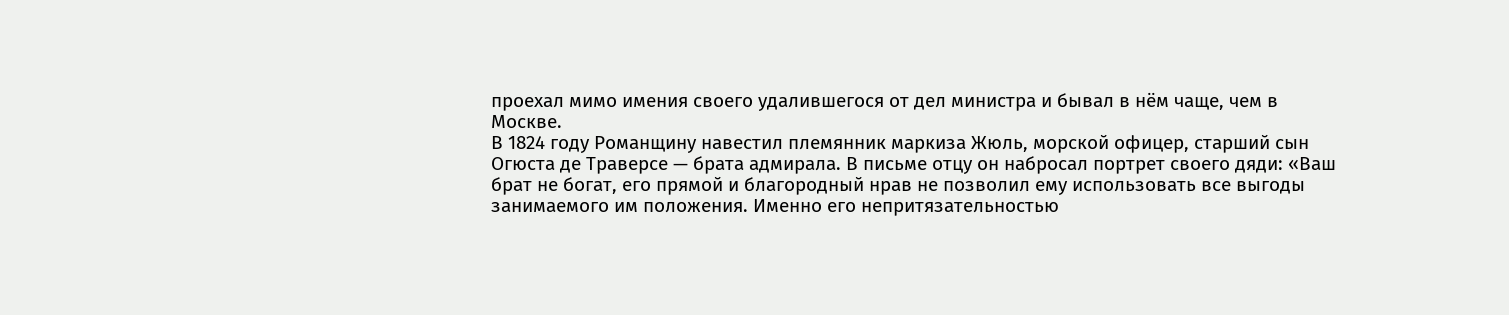проехал мимо имения своего удалившегося от дел министра и бывал в нём чаще, чем в Москве.
В 1824 году Романщину навестил племянник маркиза Жюль, морской офицер, старший сын Огюста де Траверсе — брата адмирала. В письме отцу он набросал портрет своего дяди: «Ваш брат не богат, его прямой и благородный нрав не позволил ему использовать все выгоды занимаемого им положения. Именно его непритязательностью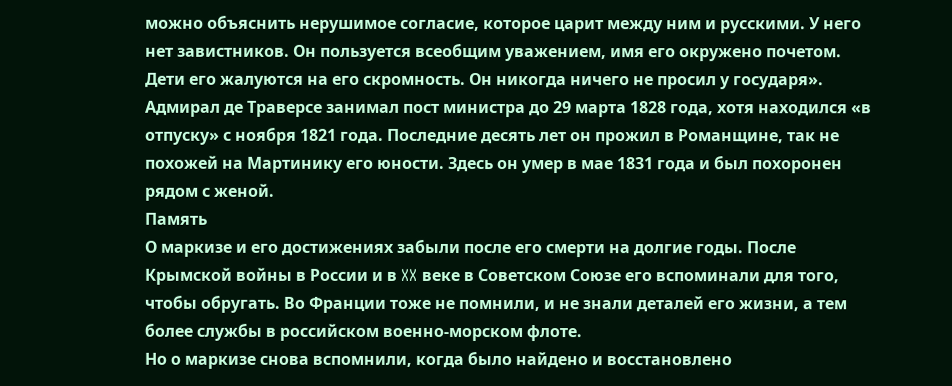можно объяснить нерушимое согласие, которое царит между ним и русскими. У него нет завистников. Он пользуется всеобщим уважением, имя его окружено почетом. Дети его жалуются на его скромность. Он никогда ничего не просил у государя».
Адмирал де Траверсе занимал пост министра до 29 марта 1828 года, хотя находился «в отпуску» с ноября 1821 года. Последние десять лет он прожил в Романщине, так не похожей на Мартинику его юности. Здесь он умер в мае 1831 года и был похоронен рядом с женой.
Память
О маркизе и его достижениях забыли после его смерти на долгие годы. После Крымской войны в России и в XX веке в Советском Союзе его вспоминали для того, чтобы обругать. Во Франции тоже не помнили, и не знали деталей его жизни, а тем более службы в российском военно-морском флоте.
Но о маркизе снова вспомнили, когда было найдено и восстановлено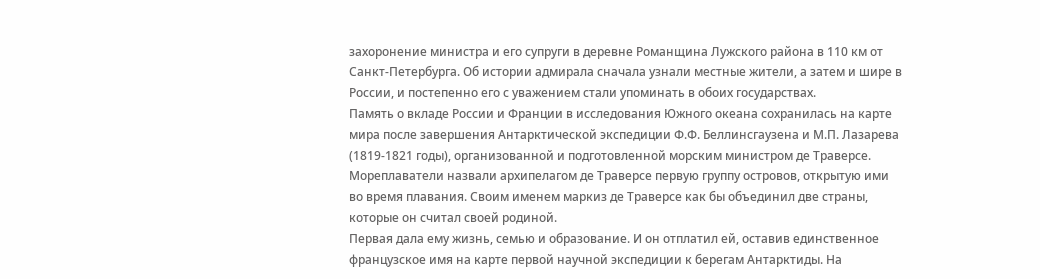захоронение министра и его супруги в деревне Романщина Лужского района в 110 км от Санкт-Петербурга. Об истории адмирала сначала узнали местные жители, а затем и шире в России, и постепенно его с уважением стали упоминать в обоих государствах.
Память о вкладе России и Франции в исследования Южного океана сохранилась на карте мира после завершения Антарктической экспедиции Ф.Ф. Беллинсгаузена и М.П. Лазарева (1819-1821 годы), организованной и подготовленной морским министром де Траверсе. Мореплаватели назвали архипелагом де Траверсе первую группу островов, открытую ими во время плавания. Cвоим именем маркиз де Траверсе как бы объединил две страны, которые он считал своей родиной.
Первая дала ему жизнь, семью и образование. И он отплатил ей, оставив единственное французское имя на карте первой научной экспедиции к берегам Антарктиды. На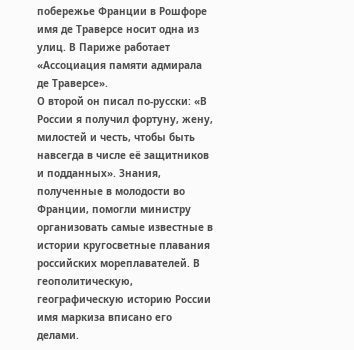побережье Франции в Рошфоре имя де Траверсе носит одна из улиц. В Париже работает «Ассоциация памяти адмирала де Траверсе».
О второй он писал по-русски: «В России я получил фортуну, жену, милостей и честь, чтобы быть навсегда в числе её защитников и подданных». Знания, полученные в молодости во Франции, помогли министру организовать самые известные в истории кругосветные плавания российских мореплавателей. В геополитическую, географическую историю России имя маркиза вписано его делами.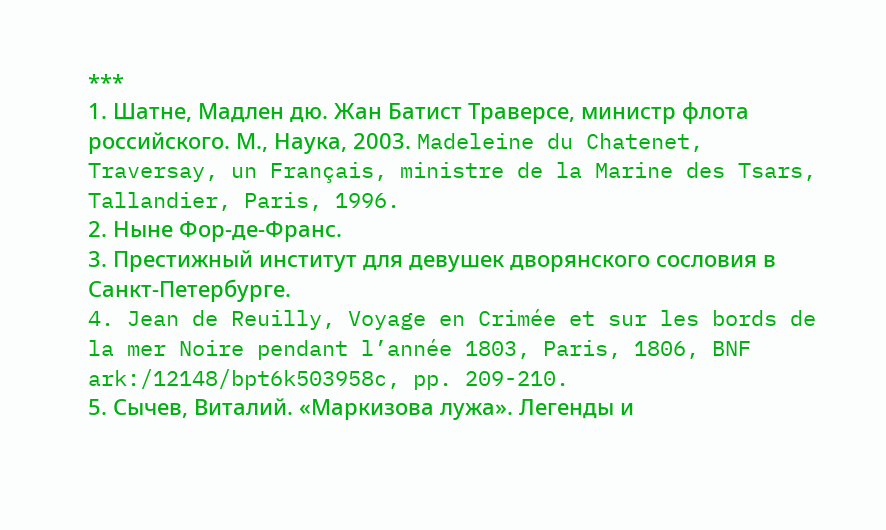***
1. Шатне, Мадлен дю. Жан Батист Траверсе, министр флота российского. М., Наука, 2003. Madeleine du Chatenet, Traversay, un Français, ministre de la Marine des Tsars, Tallandier, Paris, 1996.
2. Ныне Фор-де-Франс.
3. Престижный институт для девушек дворянского сословия в Санкт-Петербурге.
4. Jean de Reuilly, Voyage en Crimée et sur les bords de la mer Noire pendant l’année 1803, Paris, 1806, BNF ark:/12148/bpt6k503958c, pp. 209-210.
5. Сычев, Виталий. «Маркизова лужа». Легенды и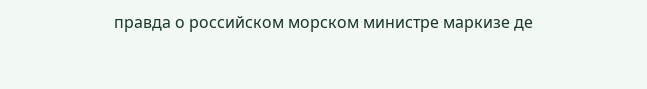правда о российском морском министре маркизе де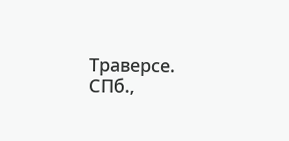Траверсе. СПб.,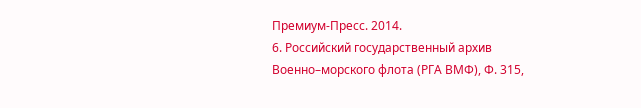Премиум-Пресс. 2014.
6. Российский государственный архив Военно–морского флота (РГА ВМФ), Ф. 315,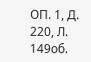ОП. 1, Д. 220, Л. 149об.